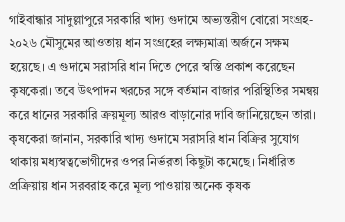গাইবান্ধার সাদুল্লাপুরে সরকারি খাদ্য গুদামে অভ্যন্তরীণ বোরো সংগ্রহ- ২০২৬ মৌসুমের আওতায় ধান সংগ্রহের লক্ষ্যমাত্রা অর্জনে সক্ষম হয়েছে। এ গুদামে সরাসরি ধান দিতে পেরে স্বস্তি প্রকাশ করেছেন কৃষকেরা। তবে উৎপাদন খরচের সঙ্গে বর্তমান বাজার পরিস্থিতির সমন্বয় করে ধানের সরকারি ক্রয়মূল্য আরও বাড়ানোর দাবি জানিয়েছেন তারা।
কৃষকেরা জানান, সরকারি খাদ্য গুদামে সরাসরি ধান বিক্রির সুযোগ থাকায় মধ্যস্বত্বভোগীদের ওপর নির্ভরতা কিছুটা কমেছে। নির্ধারিত প্রক্রিয়ায় ধান সরবরাহ করে মূল্য পাওয়ায় অনেক কৃষক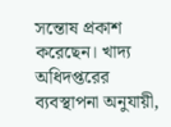সন্তোষ প্রকাশ করেছেন। খাদ্য অধিদপ্তরের ব্যবস্থাপনা অনুযায়ী,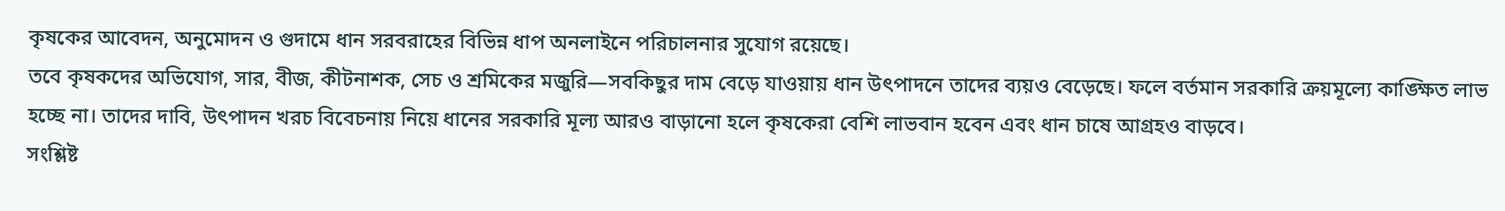কৃষকের আবেদন, অনুমোদন ও গুদামে ধান সরবরাহের বিভিন্ন ধাপ অনলাইনে পরিচালনার সুযোগ রয়েছে।
তবে কৃষকদের অভিযোগ, সার, বীজ, কীটনাশক, সেচ ও শ্রমিকের মজুরি—সবকিছুর দাম বেড়ে যাওয়ায় ধান উৎপাদনে তাদের ব্যয়ও বেড়েছে। ফলে বর্তমান সরকারি ক্রয়মূল্যে কাঙ্ক্ষিত লাভ হচ্ছে না। তাদের দাবি, উৎপাদন খরচ বিবেচনায় নিয়ে ধানের সরকারি মূল্য আরও বাড়ানো হলে কৃষকেরা বেশি লাভবান হবেন এবং ধান চাষে আগ্রহও বাড়বে।
সংশ্লিষ্ট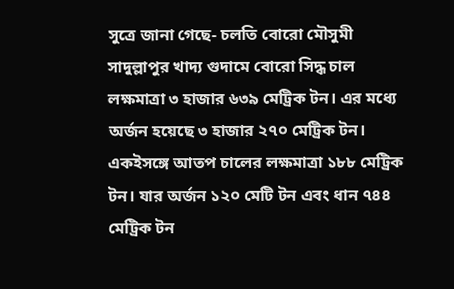সুত্রে জানা গেছে- চলতি বোরো মৌসুমী সাদুল্লাপুর খাদ্য গুদামে বোরো সিদ্ধ চাল লক্ষমাত্রা ৩ হাজার ৬৩৯ মেট্রিক টন। এর মধ্যে অর্জন হয়েছে ৩ হাজার ২৭০ মেট্রিক টন। একইসঙ্গে আতপ চালের লক্ষমাত্রা ১৮৮ মেট্রিক টন। যার অর্জন ১২০ মেটি টন এবং ধান ৭৪৪ মেট্রিক টন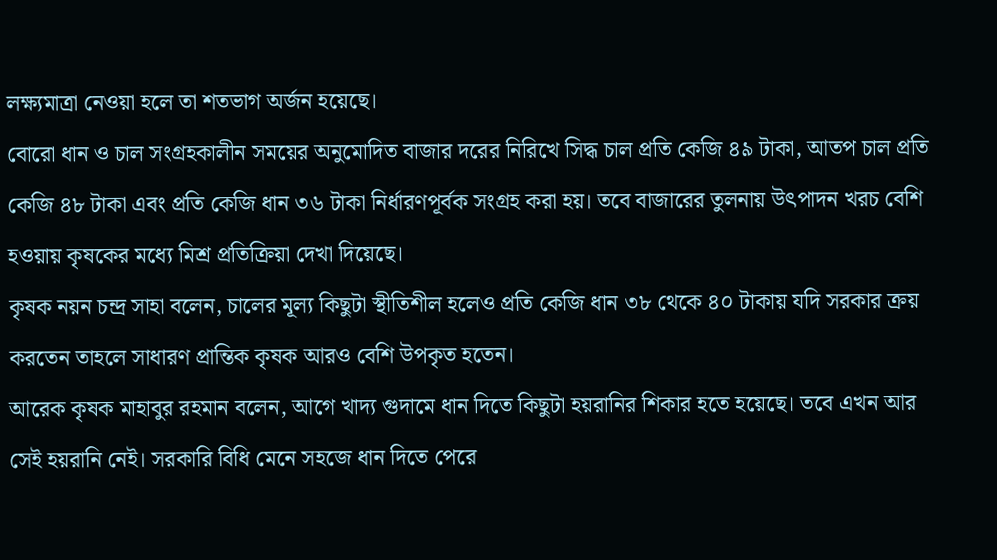লক্ষ্যমাত্রা নেওয়া হলে তা শতভাগ অর্জন হয়েছে।
বোরো ধান ও চাল সংগ্রহকালীন সময়ের অনুমোদিত বাজার দরের নিরিখে সিদ্ধ চাল প্রতি কেজি ৪৯ টাকা, আতপ চাল প্রতি কেজি ৪৮ টাকা এবং প্রতি কেজি ধান ৩৬ টাকা নির্ধারণপূর্বক সংগ্রহ করা হয়। তবে বাজারের তুলনায় উৎপাদন খরচ বেশি হওয়ায় কৃষকের মধ্যে মিশ্র প্রতিক্রিয়া দেখা দিয়েছে।
কৃষক নয়ন চন্দ্র সাহা বলেন, চালের মূল্য কিছুটা স্থীতিশীল হলেও প্রতি কেজি ধান ৩৮ থেকে ৪০ টাকায় যদি সরকার ক্রয় করতেন তাহলে সাধারণ প্রান্তিক কৃষক আরও বেশি উপকৃত হতেন।
আরেক কৃষক মাহাবুর রহমান বলেন, আগে খাদ্য গুদামে ধান দিতে কিছুটা হয়রানির শিকার হতে হয়েছে। তবে এখন আর সেই হয়রানি নেই। সরকারি বিধি মেনে সহজে ধান দিতে পেরে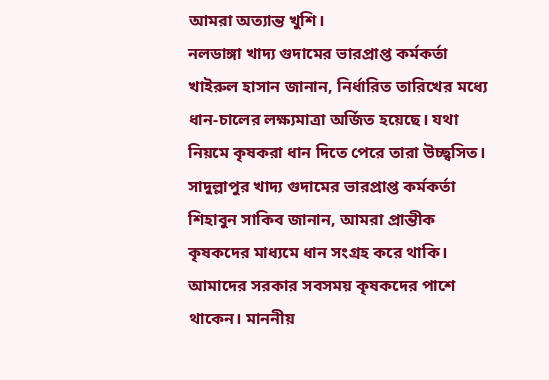আমরা অত্যান্ত খুশি।
নলডাঙ্গা খাদ্য গুদামের ভারপ্রাপ্ত কর্মকর্তা খাইরুল হাসান জানান, নির্ধারিত তারিখের মধ্যে ধান-চালের লক্ষ্যমাত্রা অর্জিত হয়েছে। যথা নিয়মে কৃষকরা ধান দিতে পেরে তারা উচ্ছ্বসিত।
সাদুল্লাপুর খাদ্য গুদামের ভারপ্রাপ্ত কর্মকর্তা শিহাবুন সাকিব জানান, আমরা প্রান্তীক কৃষকদের মাধ্যমে ধান সংগ্রহ করে থাকি। আমাদের সরকার সবসময় কৃষকদের পাশে থাকেন। মাননীয়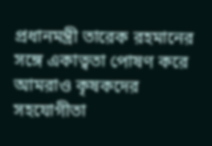প্রধানমন্ত্রী তারেক রহমানের সঙ্গে একাত্বতা পোষণ করে আমরাও কৃষকদের সহযোগীতা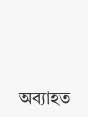অব্যাহত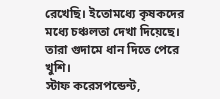রেখেছি। ইতোমধ্যে কৃষকদের মধ্যে চঞ্চলতা দেখা দিয়েছে। তারা গুদামে ধান দিতে পেরে খুশি।
স্টাফ করেসপন্ডেন্ট,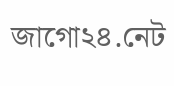জাগো২৪.নেট